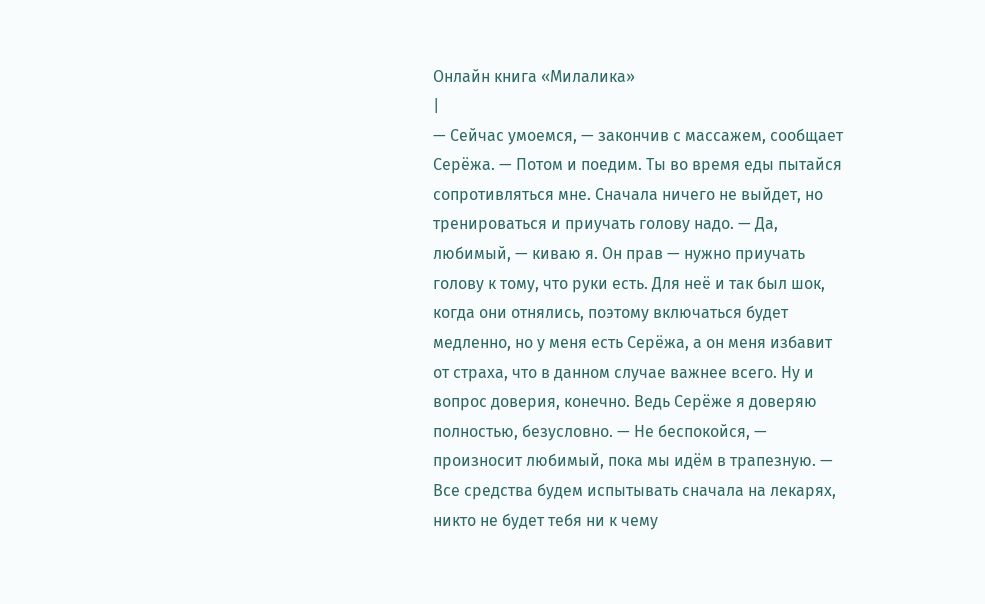Онлайн книга «Милалика»
|
— Сейчас умоемся, — закончив с массажем, сообщает Серёжа. — Потом и поедим. Ты во время еды пытайся сопротивляться мне. Сначала ничего не выйдет, но тренироваться и приучать голову надо. — Да, любимый, — киваю я. Он прав — нужно приучать голову к тому, что руки есть. Для неё и так был шок, когда они отнялись, поэтому включаться будет медленно, но у меня есть Серёжа, а он меня избавит от страха, что в данном случае важнее всего. Ну и вопрос доверия, конечно. Ведь Серёже я доверяю полностью, безусловно. — Не беспокойся, — произносит любимый, пока мы идём в трапезную. — Все средства будем испытывать сначала на лекарях, никто не будет тебя ни к чему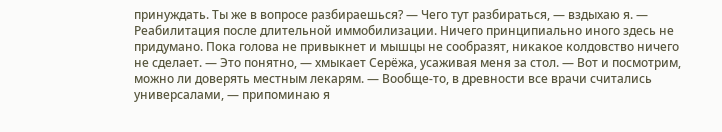принуждать. Ты же в вопросе разбираешься? — Чего тут разбираться, — вздыхаю я. — Реабилитация после длительной иммобилизации. Ничего принципиально иного здесь не придумано. Пока голова не привыкнет и мышцы не сообразят, никакое колдовство ничего не сделает. — Это понятно, — хмыкает Серёжа, усаживая меня за стол. — Вот и посмотрим, можно ли доверять местным лекарям. — Вообще-то, в древности все врачи считались универсалами, — припоминаю я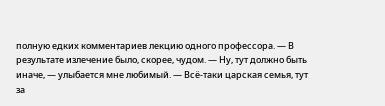полную едких комментариев лекцию одного профессора. — В результате излечение было, скорее, чудом. — Ну, тут должно быть иначе, — улыбается мне любимый. — Всё-таки царская семья, тут за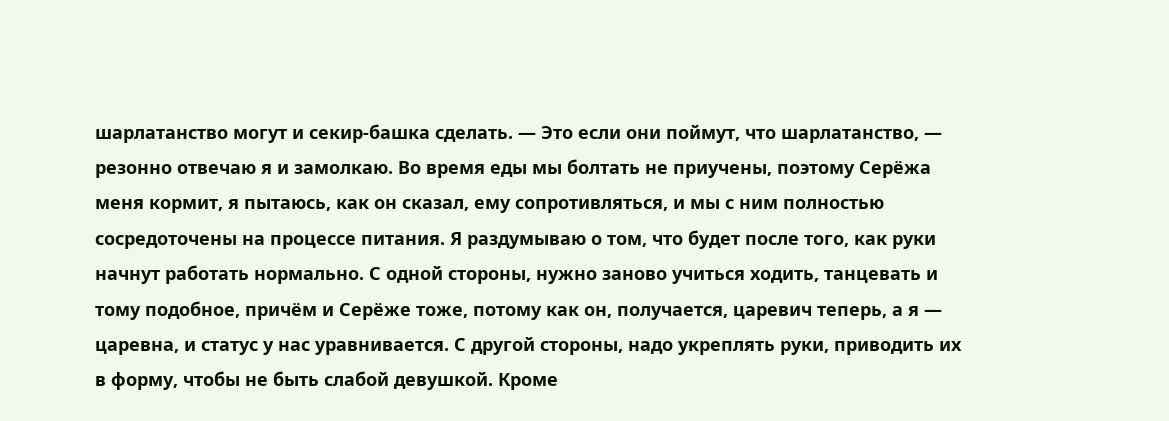шарлатанство могут и секир-башка сделать. — Это если они поймут, что шарлатанство, — резонно отвечаю я и замолкаю. Во время еды мы болтать не приучены, поэтому Серёжа меня кормит, я пытаюсь, как он сказал, ему сопротивляться, и мы с ним полностью сосредоточены на процессе питания. Я раздумываю о том, что будет после того, как руки начнут работать нормально. С одной стороны, нужно заново учиться ходить, танцевать и тому подобное, причём и Серёже тоже, потому как он, получается, царевич теперь, а я — царевна, и статус у нас уравнивается. С другой стороны, надо укреплять руки, приводить их в форму, чтобы не быть слабой девушкой. Кроме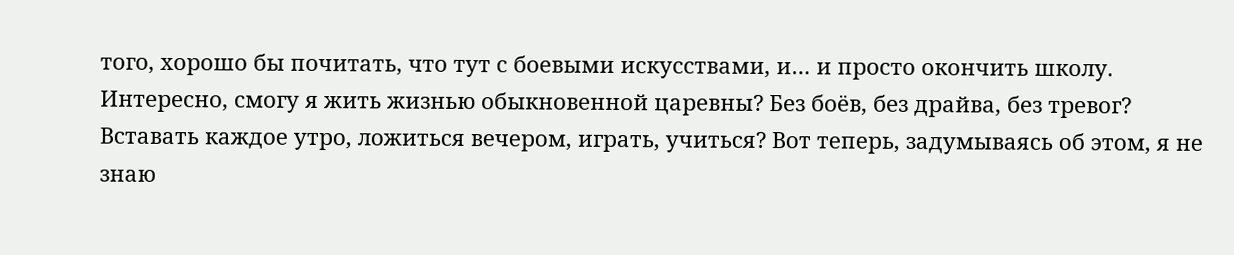того, хорошо бы почитать, что тут с боевыми искусствами, и… и просто окончить школу. Интересно, смогу я жить жизнью обыкновенной царевны? Без боёв, без драйва, без тревог? Вставать каждое утро, ложиться вечером, играть, учиться? Вот теперь, задумываясь об этом, я не знаю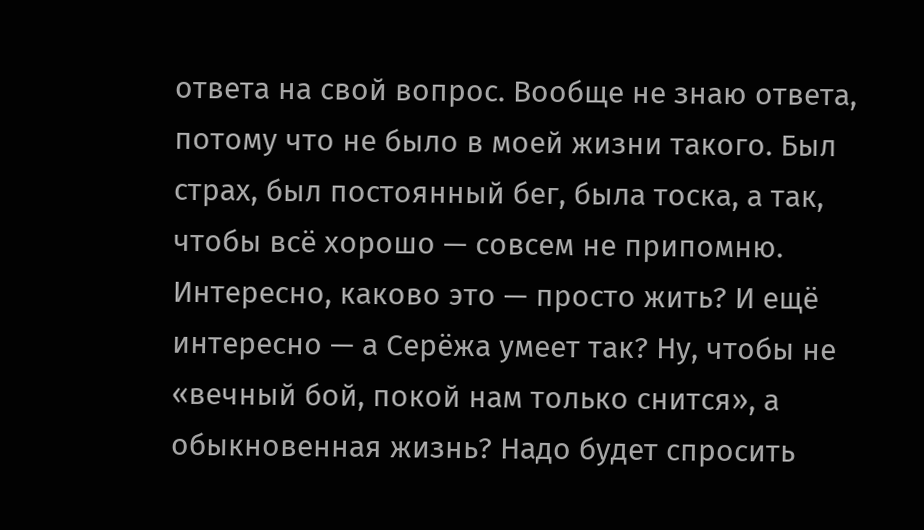ответа на свой вопрос. Вообще не знаю ответа, потому что не было в моей жизни такого. Был страх, был постоянный бег, была тоска, а так, чтобы всё хорошо — совсем не припомню. Интересно, каково это — просто жить? И ещё интересно — а Серёжа умеет так? Ну, чтобы не «вечный бой, покой нам только снится», а обыкновенная жизнь? Надо будет спросить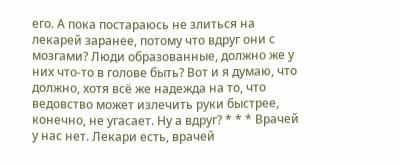его. А пока постараюсь не злиться на лекарей заранее, потому что вдруг они с мозгами? Люди образованные, должно же у них что-то в голове быть? Вот и я думаю, что должно, хотя всё же надежда на то, что ведовство может излечить руки быстрее, конечно, не угасает. Ну а вдруг? * * * Врачей у нас нет. Лекари есть, врачей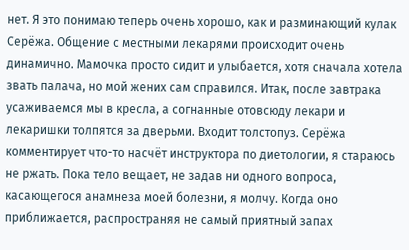нет. Я это понимаю теперь очень хорошо, как и разминающий кулак Серёжа. Общение с местными лекарями происходит очень динамично. Мамочка просто сидит и улыбается, хотя сначала хотела звать палача, но мой жених сам справился. Итак, после завтрака усаживаемся мы в кресла, а согнанные отовсюду лекари и лекаришки толпятся за дверьми. Входит толстопуз. Серёжа комментирует что-то насчёт инструктора по диетологии, я стараюсь не ржать. Пока тело вещает, не задав ни одного вопроса, касающегося анамнеза моей болезни, я молчу. Когда оно приближается, распространяя не самый приятный запах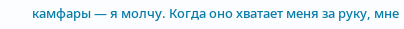камфары — я молчу. Когда оно хватает меня за руку, мне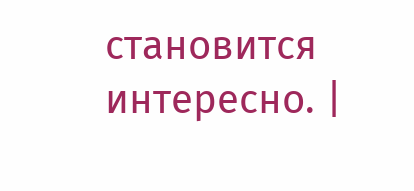становится интересно. |